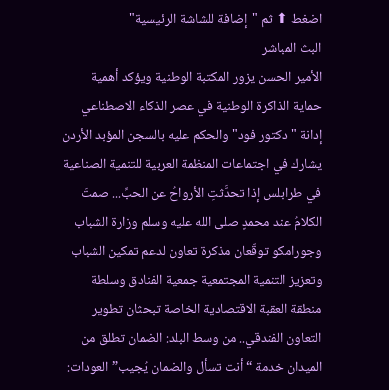اضغط ⬆ ثم "إضافة للشاشة الرئيسية"
البث المباشر
الأمير الحسن يزور المكتبة الوطنية ويؤكد أهمية حماية الذاكرة الوطنية في عصر الذكاء الاصطناعي إدانة "دكتور فود" والحكم عليه بالسجن المؤبد الأردن يشارك في اجتماعات المنظمة العربية للتنمية الصناعية في طرابلس إذا تحدَّثتِ الأرواحُ عن الحبِّ... صمتَ الكلامُ عند محمدٍ صلى الله عليه وسلم وزارة الشباب وجورامكو توقّعان مذكرة تعاون لدعم تمكين الشباب وتعزيز التنمية المجتمعية جمعية الفنادق وسلطة منطقة العقبة الاقتصادية الخاصة تبحثان تطوير التعاون الفندقي.. من وسط البلد: الضمان تطلق من الميدان خدمة “أنت تسأل والضمان يُجيب” العودات: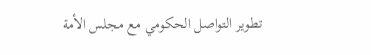تطوير التواصل الحكومي مع مجلس الأمة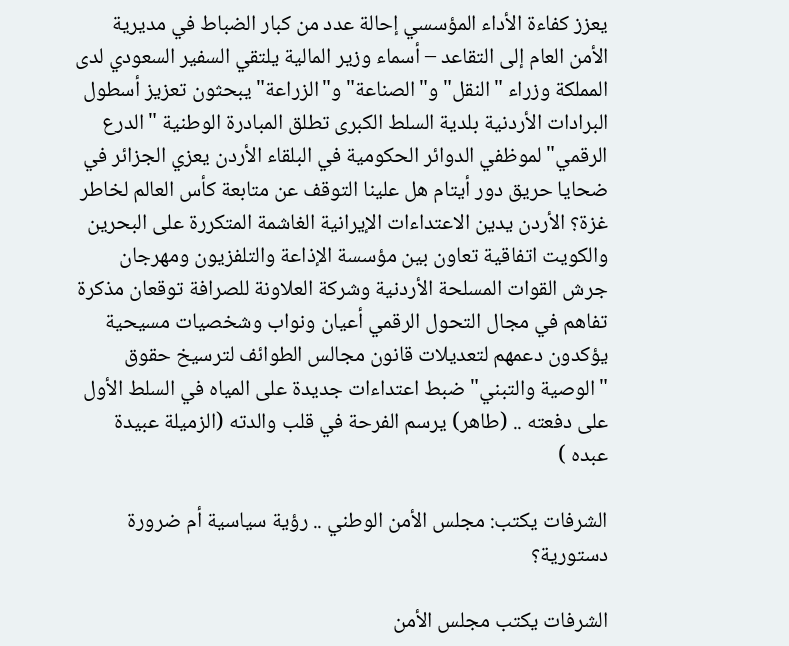يعزز كفاءة الأداء المؤسسي إحالة عدد من كبار الضباط في مديرية الأمن العام إلى التقاعد – أسماء وزير المالية يلتقي السفير السعودي لدى المملكة وزراء "النقل" و"الصناعة" و"الزراعة" يبحثون تعزيز أسطول البرادات الأردنية بلدية السلط الكبرى تطلق المبادرة الوطنية "الدرع الرقمي" لموظفي الدوائر الحكومية في البلقاء الأردن يعزي الجزائر في ضحايا حريق دور أيتام هل علينا التوقف عن متابعة كأس العالم لخاطر غزة؟ الأردن يدين الاعتداءات الإيرانية الغاشمة المتكررة على البحرين والكويت اتفاقية تعاون بين مؤسسة الإذاعة والتلفزيون ومهرجان جرش القوات المسلحة الأردنية وشركة العلاونة للصرافة توقعان مذكرة تفاهم في مجال التحول الرقمي أعيان ونواب وشخصيات مسيحية يؤكدون دعمهم لتعديلات قانون مجالس الطوائف لترسيخ حقوق "الوصية والتبني" ضبط اعتداءات جديدة على المياه في السلط الأول على دفعته .. (طاهر) يرسم الفرحة في قلب والدته (الزميلة عبيدة عبده )

الشرفات يكتب: مجلس الأمن الوطني .. رؤية سياسية أم ضرورة دستورية؟

الشرفات يكتب مجلس الأمن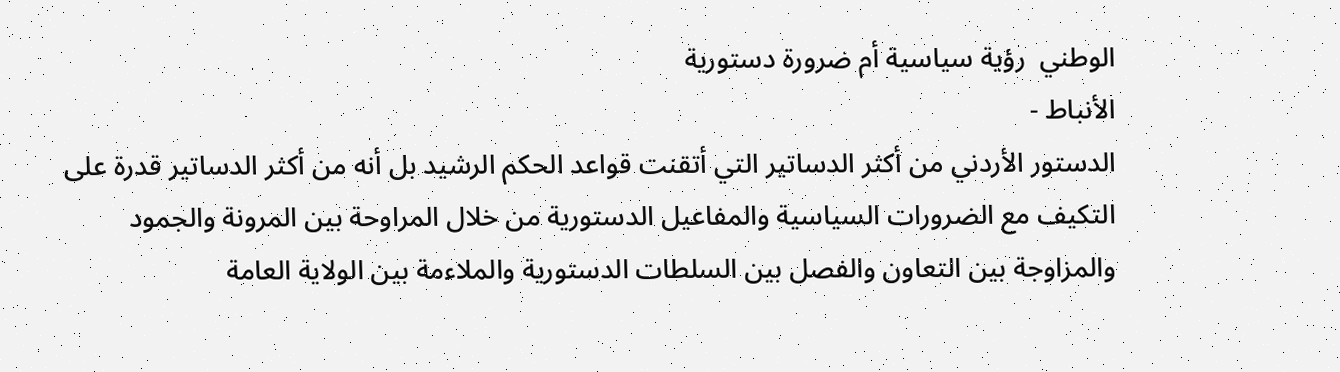الوطني  رؤية سياسية أم ضرورة دستورية
الأنباط -
الدستور الأردني من أكثر الدساتير التي أتقنت قواعد الحكم الرشيد بل أنه من أكثر الدساتير قدرة على التكيف مع الضرورات السياسية والمفاعيل الدستورية من خلال المراوحة بين المرونة والجمود والمزاوجة بين التعاون والفصل بين السلطات الدستورية والملاءمة بين الولاية العامة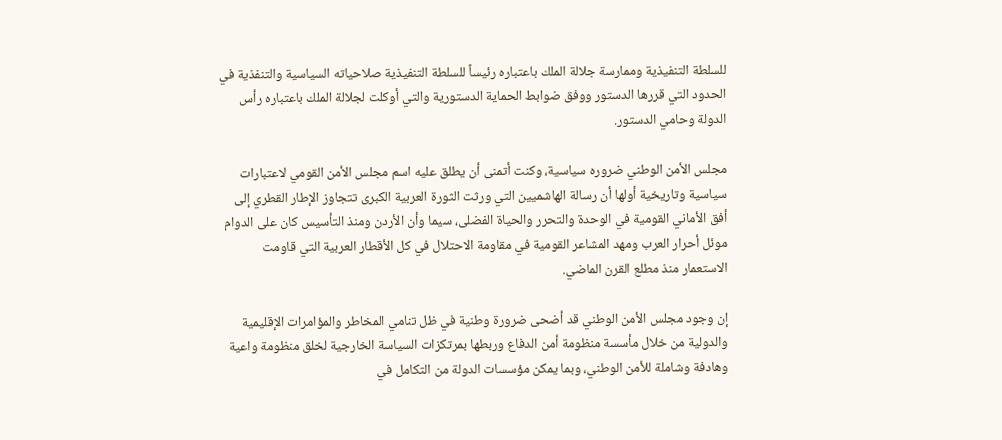للسلطة التنفيذية وممارسة جلالة الملك باعتباره رئيساً للسلطة التنفيذية صلاحياته السياسية والتنفذية في الحدود التي قررها الدستور ووفق ضوابط الحماية الدستورية والتي أوكلت لجلالة الملك باعتباره رأس الدولة وحامي الدستور.

مجلس الأمن الوطني ضروره سياسية، وكنت أتمنى أن يطلق عليه اسم مجلس الأمن القومي لاعتبارات سياسية وتاريخية أولها أن رسالة الهاشميين التي ورثت الثورة العربية الكبرى تتجاوز الإطار القطري إلى أفق الأماني القومية في الوحدة والتحرر والحياة الفضلى، سيما وأن الأردن ومنذ التأسيس كان على الدوام موئل أحرار العرب ومهد المشاعر القومية في مقاومة الاحتلال في كل الأقطار العربية التي قاومت الاستعمار منذ مطلع القرن الماضي.

إن وجود مجلس الأمن الوطني قد أضحى ضرورة وطنية في ظل تنامي المخاطر والمؤامرات الإقليمية والدولية من خلال مأسسة منظومة أمن الدفاع وربطها بمرتكزات السياسة الخارجية لخلق منظومة واعية وهادفة وشاملة للأمن الوطني، وبما يمكن مؤسسات الدولة من التكامل في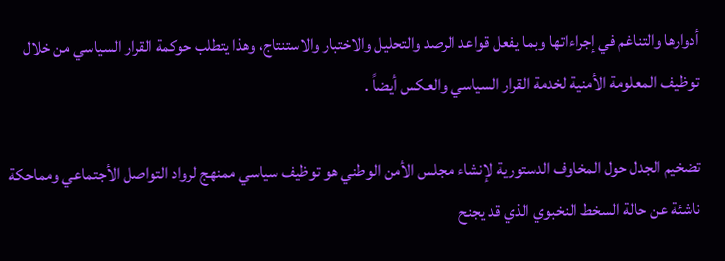أدوارها والتناغم في إجراءاتها وبما يفعل قواعد الرصد والتحليل والاختبار والاستنتاج، وهذا يتطلب حوكمة القرار السياسي من خلال توظيف المعلومة الأمنية لخدمة القرار السياسي والعكس أيضاً .

تضخيم الجدل حول المخاوف الدستورية لإنشاء مجلس الأمن الوطني هو توظيف سياسي ممنهج لرواد التواصل الأجتماعي ومماحكة ناشئة عن حالة السخط النخبوي الذي قد يجنح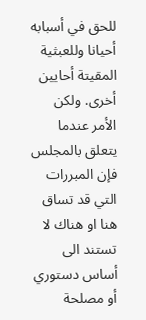للحق في أسبابه أحيانا وللعبثية المقيتة أحايين أخرى. ولكن الأمر عندما يتعلق بالمجلس فإن المبررات التي قد تساق هنا او هناك لا تستند الى أساس دستوري أو مصلحة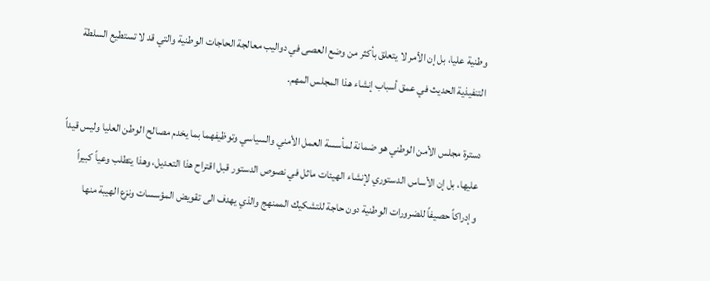وطنية عليا، بل إن الأمر لا يتعلق بأكثر من وضع العصى في دواليب معالجة الحاجات الوطنية والتي قد لا تستطيع السلطة التنفيذية الحديث في عمق أسباب إنشاء هذا المجلس المهم.

دسترة مجلس الأمن الوطني هو ضمانة لمأسسة العمل الأمني والسياسي وتوظيفهما بما يخدم مصالح الوطن العليا وليس قيداً عليها، بل إن الأساس الدستوري لإنشاء الهيئات ماثل في نصوص الدستور قبل اقتراح هذا التعديل، وهذا يتطلب وعياً كبيراً وإدراكاً حصيفاً للضرورات الوطنية دون حاجة للتشكيك الممنهج والذي يهدف الى تقويض المؤسسات ونزع الهيبة منها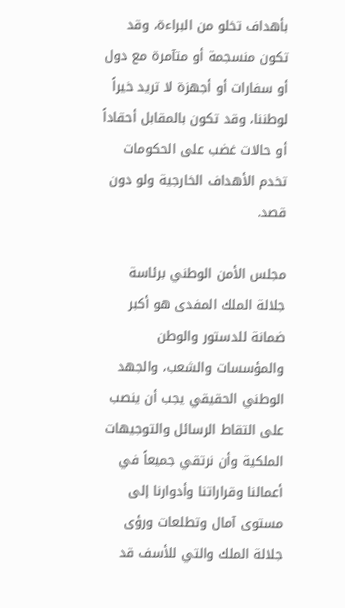بأهداف تخلو من البراءة، وقد تكون منسجمة أو متآمرة مع دول أو سفارات أو أجهزة لا تريد خيراً لوطننا، وقد تكون بالمقابل أحقاداً أو حالات غضب على الحكومات تخدم الأهداف الخارجية ولو دون قصد.

مجلس الأمن الوطني برئاسة جلالة الملك المفدى هو أكبر ضمانة للدستور والوطن والمؤسسات والشعب، والجهد الوطني الحقيقي يجب أن ينصب على التقاط الرسائل والتوجيهات الملكية وأن نرتقي جميعاً في أعمالنا وقراراتنا وأدوارنا إلى مستوى آمال وتطلعات ورؤى جلالة الملك والتي للأسف قد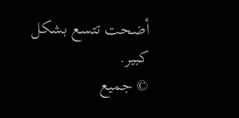أضحت تتسع بشكل كبير.
© جميع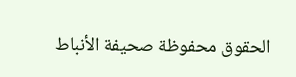الحقوق محفوظة صحيفة الأنباط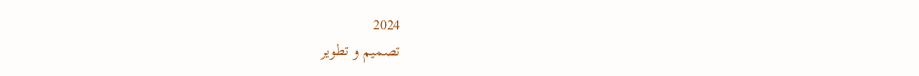2024
تصميم و تطوير